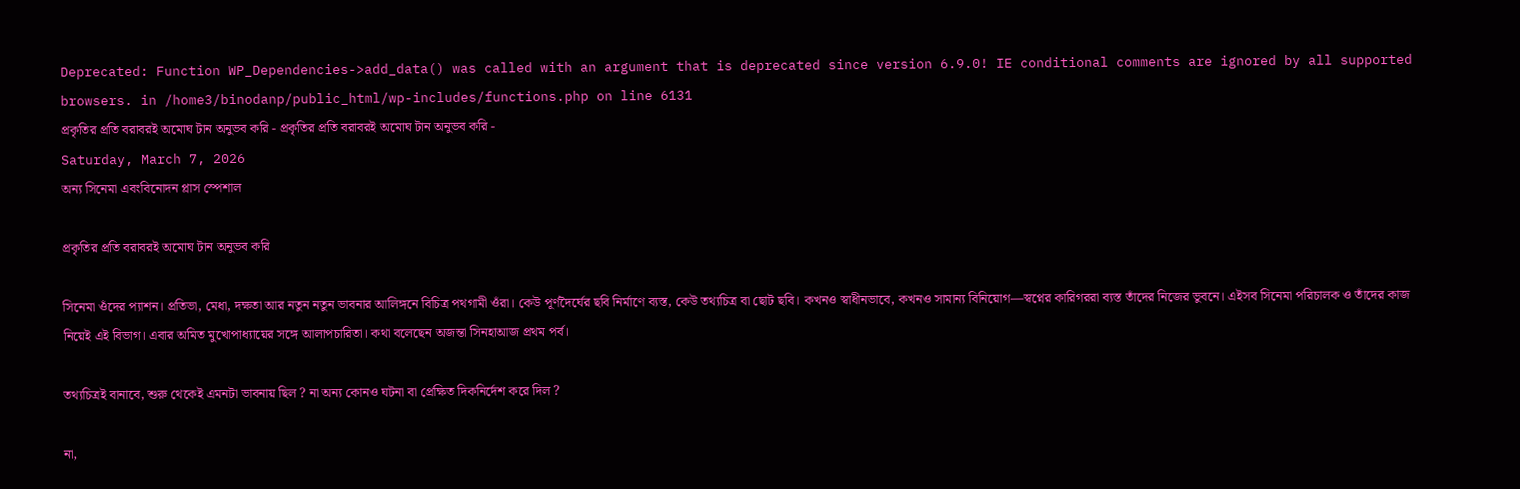Deprecated: Function WP_Dependencies->add_data() was called with an argument that is deprecated since version 6.9.0! IE conditional comments are ignored by all supported browsers. in /home3/binodanp/public_html/wp-includes/functions.php on line 6131
প্রকৃতির প্রতি বরাবরই অমোঘ টান অনুভব করি - প্রকৃতির প্রতি বরাবরই অমোঘ টান অনুভব করি -
Saturday, March 7, 2026
অন্য সিনেমা এবংবিনোদন প্লাস স্পেশাল

প্রকৃতির প্রতি বরাবরই অমোঘ টান অনুভব করি

সিনেমা ওঁদের প্যাশন। প্রতিভা, মেধা, দক্ষতা আর নতুন নতুন ভাবনার আলিঙ্গনে বিচিত্র পথগামী ওঁরা। কেউ পূর্ণদৈর্ঘের ছবি নির্মাণে ব্যস্ত, কেউ তথ্যচিত্র বা ছোট ছবি। কখনও স্বাধীনভাবে, কখনও সামান্য বিনিয়োগ―স্বপ্নের কারিগররা ব্যস্ত তাঁদের নিজের ভুবনে। এইসব সিনেমা পরিচালক ও তাঁদের কাজ নিয়েই এই বিভাগ। এবার অমিত মুখোপাধ্যায়ের সঙ্গে আলাপচারিতা। কথা বলেছেন অজন্তা সিনহাআজ প্রথম পর্ব।

তথ্যচিত্রই বানাবে, শুরু থেকেই এমনটা ভাবনায় ছিল ? না অন্য কোনও ঘটনা বা প্রেক্ষিত দিকনির্দেশ করে দিল ?

না,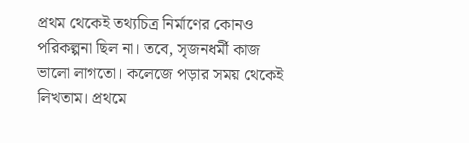প্রথম থেকেই তথ্যচিত্র নির্মাণের কোনও পরিকল্পনা ছিল না। তবে, সৃজনধর্মী কাজ ভালো লাগতো। কলেজে পড়ার সময় থেকেই লিখতাম। প্রথমে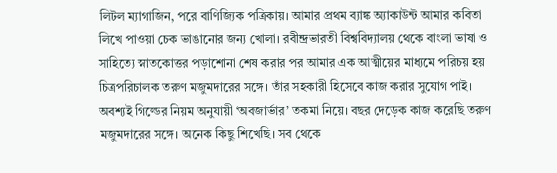লিটল ম্যাগাজিন, পরে বাণিজ্যিক পত্রিকায়। আমার প্রথম ব্যাঙ্ক অ্যাকাউন্ট আমার কবিতা লিখে পাওয়া চেক ভাঙানোর জন্য খোলা। রবীন্দ্রভারতী বিশ্ববিদ্যালয় থেকে বাংলা ভাষা ও সাহিত্যে স্নাতকোত্তর পড়াশোনা শেষ করার পর আমার এক আত্মীয়ের মাধ্যমে পরিচয় হয় চিত্রপরিচালক তরুণ মজুমদারের সঙ্গে। তাঁর সহকারী হিসেবে কাজ করার সুযোগ পাই। অবশ্যই গিল্ডের নিয়ম অনুযায়ী ‘অবজার্ভার’ তকমা নিয়ে। বছর দেড়েক কাজ করেছি তরুণ মজুমদারের সঙ্গে। অনেক কিছু শিখেছি। সব থেকে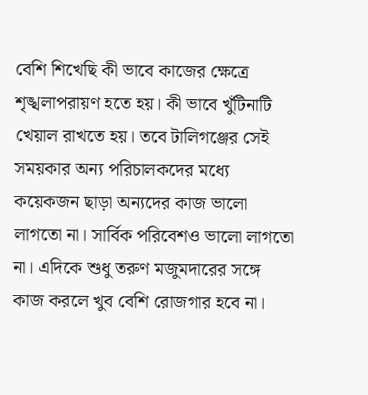বেশি শিখেছি কী ভাবে কাজের ক্ষেত্রে শৃঙ্খলাপরায়ণ হতে হয়। কী ভাবে খুঁটিনাটি খেয়াল রাখতে হয়। তবে টালিগঞ্জের সেই সময়কার অন্য পরিচালকদের মধ্যে কয়েকজন ছাড়া অন্যদের কাজ ভালো লাগতো না। সার্বিক পরিবেশও ভালো লাগতো না। এদিকে শুধু তরুণ মজুমদারের সঙ্গে কাজ করলে খুব বেশি রোজগার হবে না।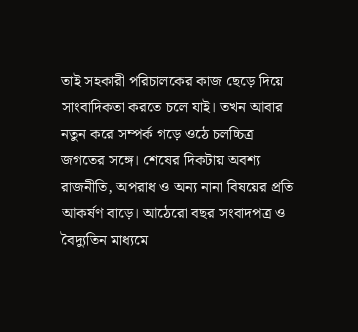তাই সহকারী পরিচালকের কাজ ছেড়ে দিয়ে সাংবাদিকতা করতে চলে যাই। তখন আবার নতুন করে সম্পর্ক গড়ে ওঠে চলচ্চিত্র জগতের সঙ্গে। শেষের দিকটায় অবশ্য রাজনীতি, অপরাধ ও অন্য নানা বিষয়ের প্রতি আকর্ষণ বাড়ে। আঠেরো বছর সংবাদপত্র ও বৈদ্যুতিন মাধ্যমে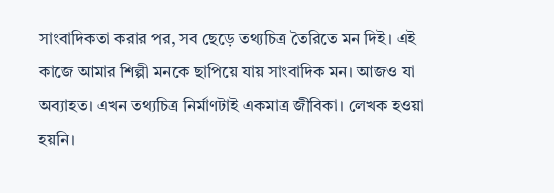সাংবাদিকতা করার পর, সব ছেড়ে তথ্যচিত্র তৈরিতে মন দিই। এই কাজে আমার শিল্পী মনকে ছাপিয়ে যায় সাংবাদিক মন। আজও যা অব্যাহত। এখন তথ্যচিত্র নির্মাণটাই একমাত্র জীবিকা। লেখক হওয়া হয়নি।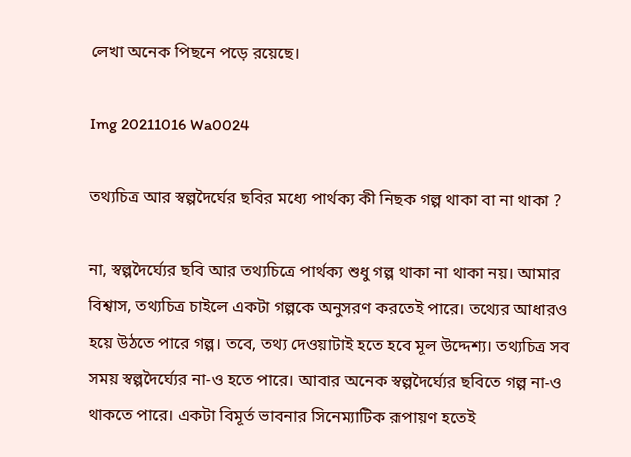লেখা অনেক পিছনে পড়ে রয়েছে।

Img 20211016 Wa0024

তথ্যচিত্র আর স্বল্পদৈর্ঘের ছবির মধ্যে পার্থক্য কী নিছক গল্প থাকা বা না থাকা ?

না, স্বল্পদৈর্ঘ্যের ছবি আর তথ্যচিত্রে পার্থক্য শুধু গল্প থাকা না থাকা নয়। আমার বিশ্বাস, তথ্যচিত্র চাইলে একটা গল্পকে অনুসরণ করতেই পারে। তথ্যের আধারও হয়ে উঠতে পারে গল্প। তবে, তথ্য দেওয়াটাই হতে হবে মূল উদ্দেশ্য। তথ্যচিত্র সব সময় স্বল্পদৈর্ঘ্যের না-ও হতে পারে। আবার অনেক স্বল্পদৈর্ঘ্যের ছবিতে গল্প না-ও থাকতে পারে। একটা বিমূর্ত ভাবনার সিনেম্যাটিক রূপায়ণ হতেই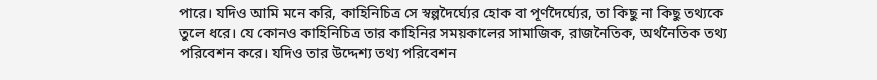পারে। যদিও আমি মনে করি, কাহিনিচিত্র সে স্বল্পদৈর্ঘ্যের হোক বা পূর্ণদৈর্ঘ্যের, তা কিছু না কিছু তথ্যকে তুলে ধরে। যে কোনও কাহিনিচিত্র তার কাহিনির সময়কালের সামাজিক, রাজনৈতিক, অর্থনৈতিক তথ্য পরিবেশন করে। যদিও তার উদ্দেশ্য তথ্য পরিবেশন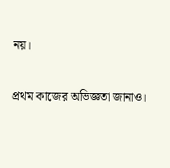নয়।

প্রথম কাজের অভিজ্ঞতা জানাও।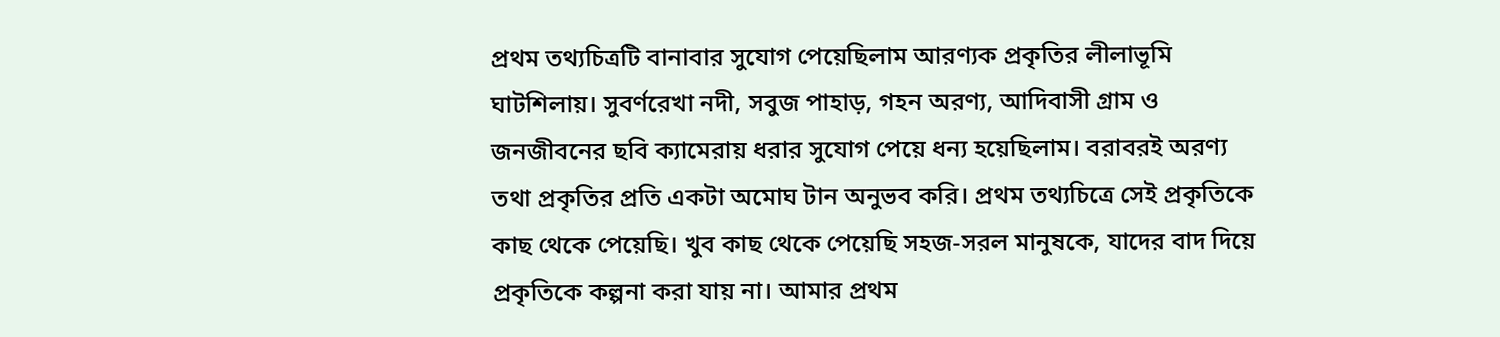প্রথম তথ্যচিত্রটি বানাবার সুযোগ পেয়েছিলাম আরণ্যক প্রকৃতির লীলাভূমি ঘাটশিলায়। সুবর্ণরেখা নদী, সবুজ পাহাড়, গহন অরণ্য, আদিবাসী গ্রাম ও জনজীবনের ছবি ক্যামেরায় ধরার সুযোগ পেয়ে ধন্য হয়েছিলাম। বরাবরই অরণ্য তথা প্রকৃতির প্রতি একটা অমোঘ টান অনুভব করি। প্রথম তথ্যচিত্রে সেই প্রকৃতিকে কাছ থেকে পেয়েছি। খুব কাছ থেকে পেয়েছি সহজ-সরল মানুষকে, যাদের বাদ দিয়ে প্রকৃতিকে কল্পনা করা যায় না। আমার প্রথম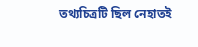তথ্যচিত্রটি ছিল নেহাতই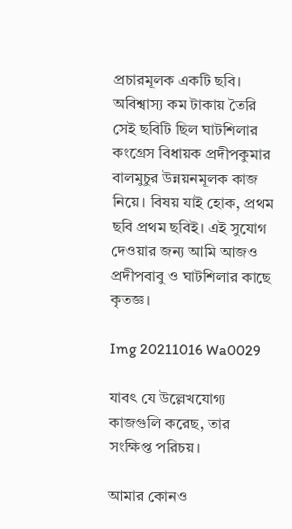প্রচারমূলক একটি ছবি। অবিশ্বাস্য কম টাকায় তৈরি সেই ছবিটি ছিল ঘাটশিলার কংগ্রেস বিধায়ক প্রদীপকুমার বালমুচুর উন্নয়নমূলক কাজ নিয়ে। বিষয় যাই হোক, প্রথম ছবি প্রথম ছবিই। এই সুযোগ দেওয়ার জন্য আমি আজও প্রদীপবাবু ও ঘাটশিলার কাছে কৃতজ্ঞ।

Img 20211016 Wa0029

যাবৎ যে উল্লেখযোগ্য কাজগুলি করেছ, তার সংক্ষিপ্ত পরিচয়।

আমার কোনও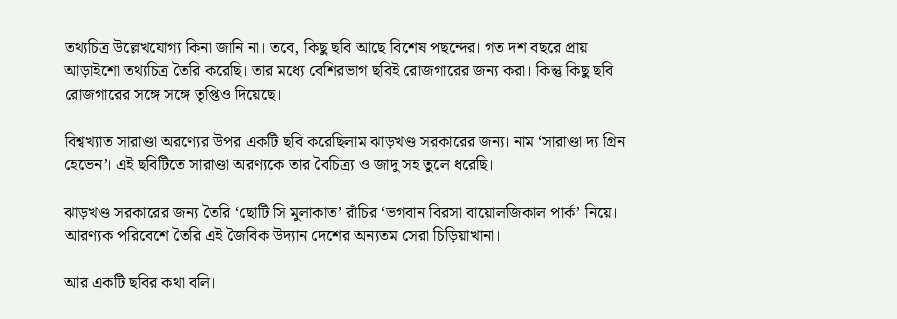তথ্যচিত্র উল্লেখযোগ্য কিনা জানি না। তবে, কিছু ছবি আছে বিশেষ পছন্দের। গত দশ বছরে প্রায় আড়াইশো তথ্যচিত্র তৈরি করেছি। তার মধ্যে বেশিরভাগ ছবিই রোজগারের জন্য করা। কিন্তু কিছু ছবি রোজগারের সঙ্গে সঙ্গে তৃপ্তিও দিয়েছে।

বিশ্বখ্যাত সারাণ্ডা অরণ্যের উপর একটি ছবি করেছিলাম ঝাড়খণ্ড সরকারের জন্য। নাম ‘সারাণ্ডা দ্য গ্রিন হেভেন’। এই ছবিটিতে সারাণ্ডা অরণ্যকে তার বৈচিত্র্য ও জাদু সহ তুলে ধরেছি।

ঝাড়খণ্ড সরকারের জন্য তৈরি ‘ছোটি সি মুলাকাত’ রাঁচির ‘ভগবান বিরসা বায়োলজিকাল পার্ক’ নিয়ে। আরণ্যক পরিবেশে তৈরি এই জৈবিক উদ্যান দেশের অন্যতম সেরা চিড়িয়াখানা।

আর একটি ছবির কথা বলি।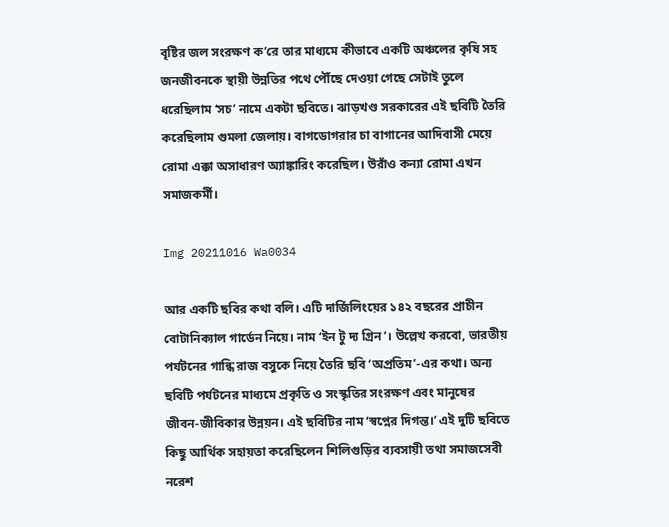বৃষ্টির জল সংরক্ষণ ক’রে তার মাধ্যমে কীভাবে একটি অঞ্চলের কৃষি সহ জনজীবনকে স্থায়ী উন্নতির পথে পৌঁছে দেওয়া গেছে সেটাই তুলে ধরেছিলাম ‘সচ’ নামে একটা ছবিতে। ঝাড়খণ্ড সরকারের এই ছবিটি তৈরি করেছিলাম গুমলা জেলায়। বাগডোগরার চা বাগানের আদিবাসী মেয়ে রোমা এক্কা অসাধারণ অ্যাঙ্কারিং করেছিল। উরাঁও কন্যা রোমা এখন সমাজকর্মী।

Img 20211016 Wa0034

আর একটি ছবির কথা বলি। এটি দার্জিলিংয়ের ১৪২ বছরের প্রাচীন বোটানিক্যাল গার্ডেন নিয়ে। নাম ‘ইন টু দ্য গ্রিন’। উল্লেখ করবো, ভারতীয় পর্যটনের গান্ধি রাজ বসুকে নিয়ে তৈরি ছবি ‘অপ্রতিম’-এর কথা। অন্য ছবিটি পর্যটনের মাধ্যমে প্রকৃতি ও সংস্কৃতির সংরক্ষণ এবং মানুষের জীবন-জীবিকার উন্নয়ন। এই ছবিটির নাম ‘স্বপ্নের দিগন্ত।’ এই দুটি ছবিতে কিছু আর্থিক সহায়তা করেছিলেন শিলিগুড়ির ব্যবসায়ী তথা সমাজসেবী নরেশ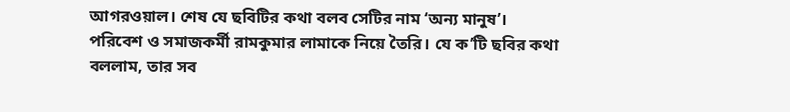আগরওয়াল। শেষ যে ছবিটির কথা বলব সেটির নাম ‘অন্য মানুষ’। পরিবেশ ও সমাজকর্মী রামকুমার লামাকে নিয়ে তৈরি। যে ক’টি ছবির কথা বললাম, তার সব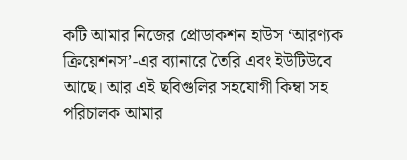কটি আমার নিজের প্রোডাকশন হাউস ‘আরণ্যক ক্রিয়েশনস’-এর ব্যানারে তৈরি এবং ইউটিউবে আছে। আর এই ছবিগুলির সহযোগী কিম্বা সহ পরিচালক আমার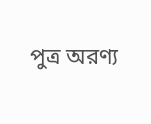পুত্র অরণ্য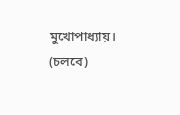মুখোপাধ্যায়। (চলবে)